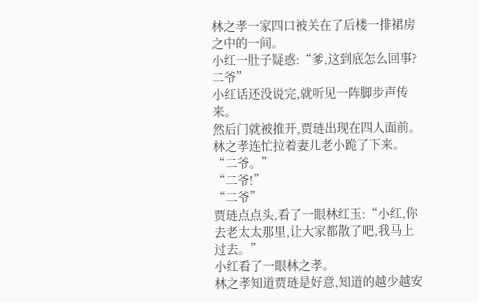林之孝一家四口被关在了后楼一排裙房之中的一间。
小红一肚子疑惑:“爹,这到底怎么回事?二爷”
小红话还没说完,就听见一阵脚步声传来。
然后门就被推开,贾琏出现在四人面前。
林之孝连忙拉着妻儿老小跪了下来。
“二爷。”
“二爷!”
“二爷”
贾琏点点头,看了一眼林红玉:“小红,你去老太太那里,让大家都散了吧,我马上过去。”
小红看了一眼林之孝。
林之孝知道贾琏是好意,知道的越少越安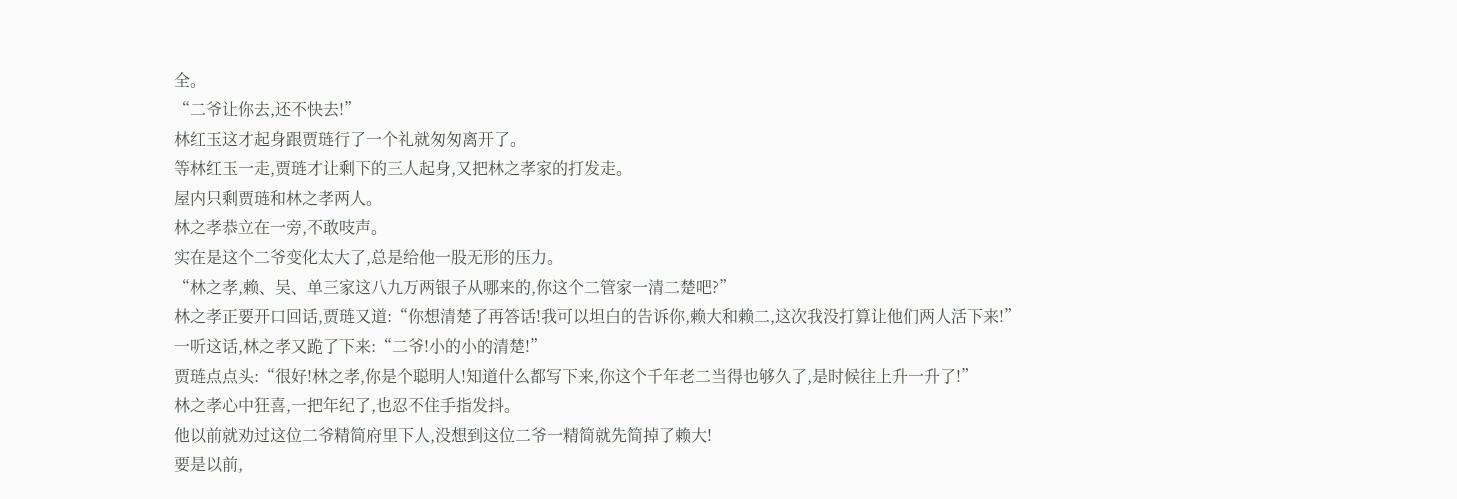全。
“二爷让你去,还不快去!”
林红玉这才起身跟贾琏行了一个礼就匆匆离开了。
等林红玉一走,贾琏才让剩下的三人起身,又把林之孝家的打发走。
屋内只剩贾琏和林之孝两人。
林之孝恭立在一旁,不敢吱声。
实在是这个二爷变化太大了,总是给他一股无形的压力。
“林之孝,赖、吴、单三家这八九万两银子从哪来的,你这个二管家一清二楚吧?”
林之孝正要开口回话,贾琏又道:“你想清楚了再答话!我可以坦白的告诉你,赖大和赖二,这次我没打算让他们两人活下来!”
一听这话,林之孝又跪了下来:“二爷!小的小的清楚!”
贾琏点点头:“很好!林之孝,你是个聪明人!知道什么都写下来,你这个千年老二当得也够久了,是时候往上升一升了!”
林之孝心中狂喜,一把年纪了,也忍不住手指发抖。
他以前就劝过这位二爷精简府里下人,没想到这位二爷一精简就先简掉了赖大!
要是以前,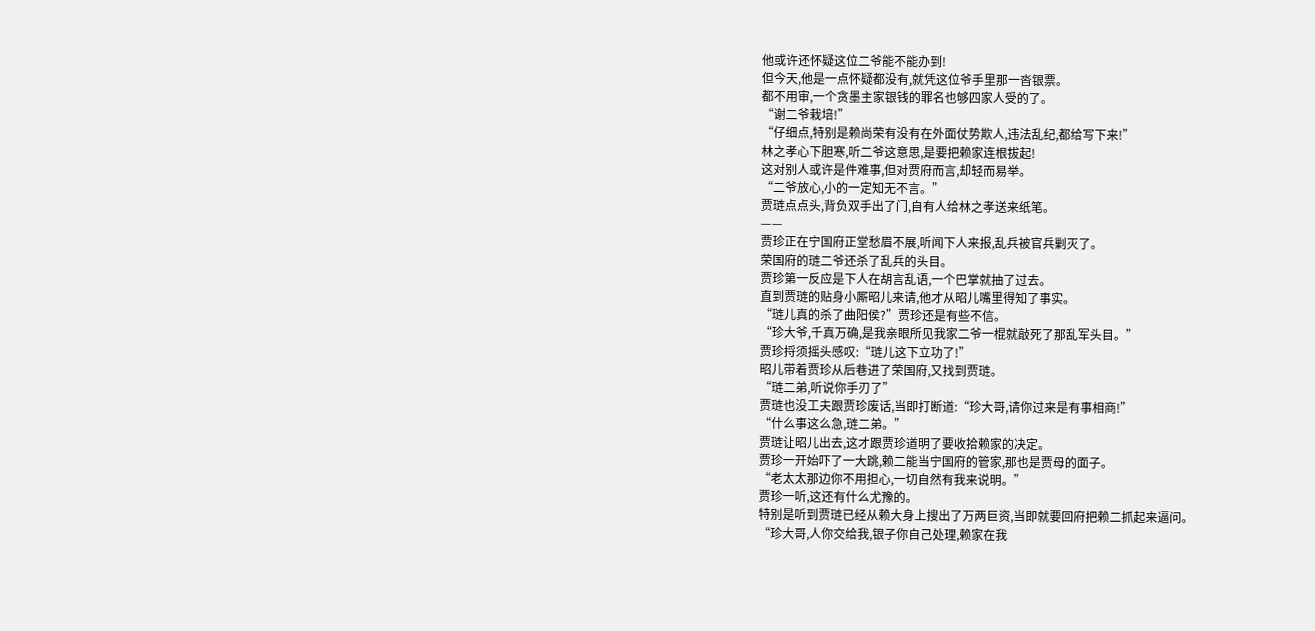他或许还怀疑这位二爷能不能办到!
但今天,他是一点怀疑都没有,就凭这位爷手里那一沓银票。
都不用审,一个贪墨主家银钱的罪名也够四家人受的了。
“谢二爷栽培!”
“仔细点,特别是赖尚荣有没有在外面仗势欺人,违法乱纪,都给写下来!”
林之孝心下胆寒,听二爷这意思,是要把赖家连根拔起!
这对别人或许是件难事,但对贾府而言,却轻而易举。
“二爷放心,小的一定知无不言。”
贾琏点点头,背负双手出了门,自有人给林之孝送来纸笔。
——
贾珍正在宁国府正堂愁眉不展,听闻下人来报,乱兵被官兵剿灭了。
荣国府的琏二爷还杀了乱兵的头目。
贾珍第一反应是下人在胡言乱语,一个巴掌就抽了过去。
直到贾琏的贴身小厮昭儿来请,他才从昭儿嘴里得知了事实。
“琏儿真的杀了曲阳侯?”贾珍还是有些不信。
“珍大爷,千真万确,是我亲眼所见我家二爷一棍就敲死了那乱军头目。”
贾珍捋须摇头感叹:“琏儿这下立功了!”
昭儿带着贾珍从后巷进了荣国府,又找到贾琏。
“琏二弟,听说你手刃了”
贾琏也没工夫跟贾珍废话,当即打断道:“珍大哥,请你过来是有事相商!”
“什么事这么急,琏二弟。”
贾琏让昭儿出去,这才跟贾珍道明了要收拾赖家的决定。
贾珍一开始吓了一大跳,赖二能当宁国府的管家,那也是贾母的面子。
“老太太那边你不用担心,一切自然有我来说明。”
贾珍一听,这还有什么尤豫的。
特别是听到贾琏已经从赖大身上搜出了万两巨资,当即就要回府把赖二抓起来逼问。
“珍大哥,人你交给我,银子你自己处理,赖家在我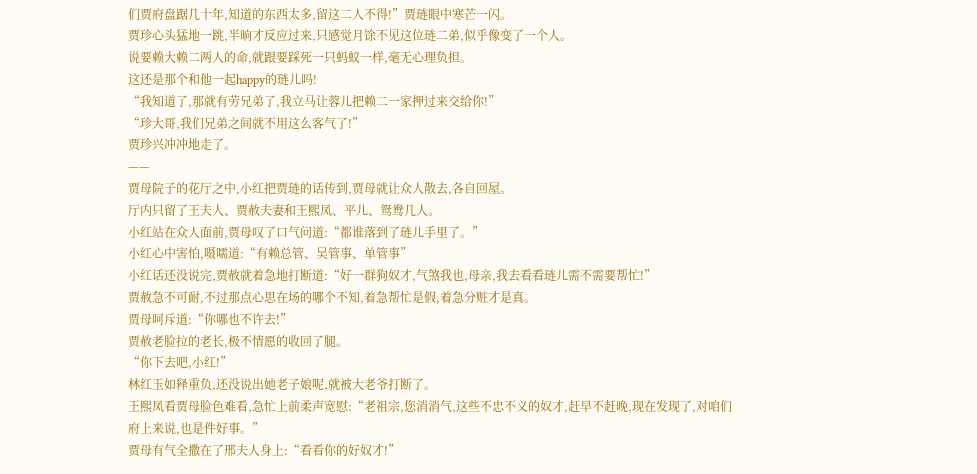们贾府盘踞几十年,知道的东西太多,留这二人不得!”贾琏眼中寒芒一闪。
贾珍心头猛地一跳,半晌才反应过来,只感觉月馀不见这位琏二弟,似乎像变了一个人。
说要赖大赖二两人的命,就跟要踩死一只蚂蚁一样,毫无心理负担。
这还是那个和他一起happy的琏儿吗!
“我知道了,那就有劳兄弟了,我立马让蓉儿把赖二一家押过来交给你!”
“珍大哥,我们兄弟之间就不用这么客气了!”
贾珍兴冲冲地走了。
——
贾母院子的花厅之中,小红把贾琏的话传到,贾母就让众人散去,各自回屋。
厅内只留了王夫人、贾赦夫妻和王熙凤、平儿、鸳鸯几人。
小红站在众人面前,贾母叹了口气问道:“都谁落到了琏儿手里了。”
小红心中害怕,嗫嚅道:“有赖总管、吴管事、单管事”
小红话还没说完,贾赦就着急地打断道:“好一群狗奴才,气煞我也,母亲,我去看看琏儿需不需要帮忙!”
贾赦急不可耐,不过那点心思在场的哪个不知,着急帮忙是假,着急分赃才是真。
贾母呵斥道:“你哪也不许去!”
贾赦老脸拉的老长,极不情愿的收回了腿。
“你下去吧,小红!”
林红玉如释重负,还没说出她老子娘呢,就被大老爷打断了。
王熙凤看贾母脸色难看,急忙上前柔声宽慰:“老祖宗,您消消气,这些不忠不义的奴才,赶早不赶晚,现在发现了,对咱们府上来说,也是件好事。”
贾母有气全撒在了邢夫人身上:“看看你的好奴才!”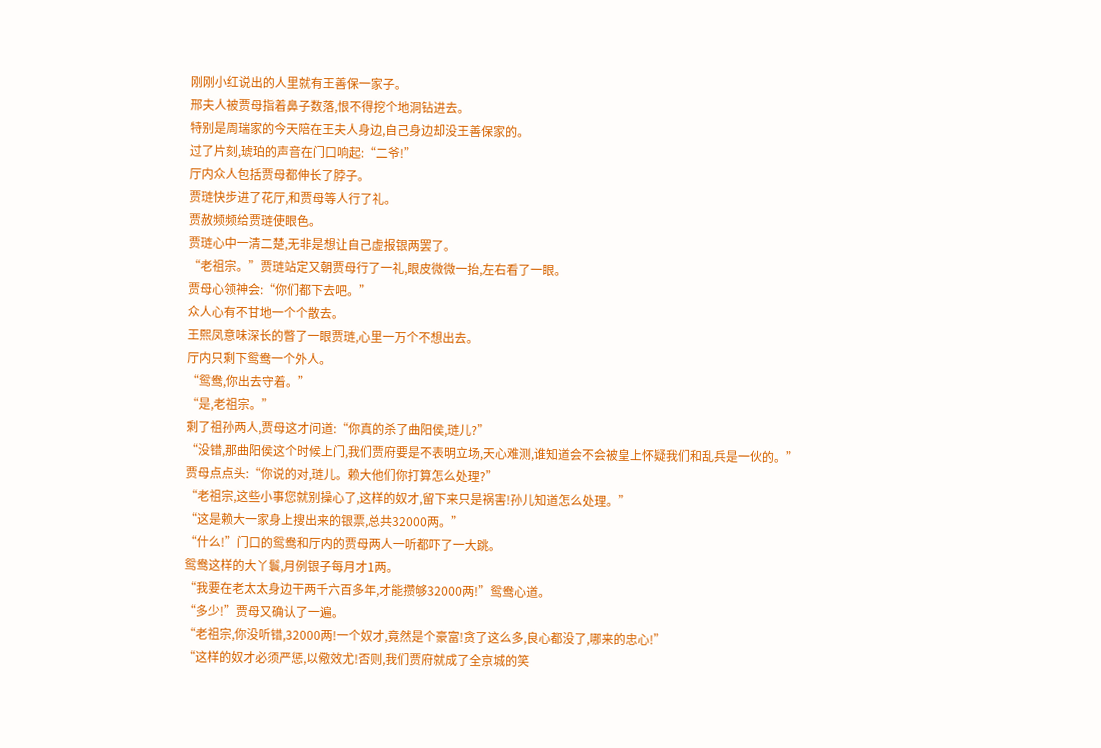刚刚小红说出的人里就有王善保一家子。
邢夫人被贾母指着鼻子数落,恨不得挖个地洞钻进去。
特别是周瑞家的今天陪在王夫人身边,自己身边却没王善保家的。
过了片刻,琥珀的声音在门口响起:“二爷!”
厅内众人包括贾母都伸长了脖子。
贾琏快步进了花厅,和贾母等人行了礼。
贾赦频频给贾琏使眼色。
贾琏心中一清二楚,无非是想让自己虚报银两罢了。
“老祖宗。”贾琏站定又朝贾母行了一礼,眼皮微微一抬,左右看了一眼。
贾母心领神会:“你们都下去吧。”
众人心有不甘地一个个散去。
王熙凤意味深长的瞥了一眼贾琏,心里一万个不想出去。
厅内只剩下鸳鸯一个外人。
“鸳鸯,你出去守着。”
“是,老祖宗。”
剩了祖孙两人,贾母这才问道:“你真的杀了曲阳侯,琏儿?”
“没错,那曲阳侯这个时候上门,我们贾府要是不表明立场,天心难测,谁知道会不会被皇上怀疑我们和乱兵是一伙的。”
贾母点点头:“你说的对,琏儿。赖大他们你打算怎么处理?”
“老祖宗,这些小事您就别操心了,这样的奴才,留下来只是祸害!孙儿知道怎么处理。”
“这是赖大一家身上搜出来的银票,总共32000两。”
“什么!”门口的鸳鸯和厅内的贾母两人一听都吓了一大跳。
鸳鸯这样的大丫鬟,月例银子每月才1两。
“我要在老太太身边干两千六百多年,才能攒够32000两!”鸳鸯心道。
“多少!”贾母又确认了一遍。
“老祖宗,你没听错,32000两!一个奴才,竟然是个豪富!贪了这么多,良心都没了,哪来的忠心!”
“这样的奴才必须严惩,以儆效尤!否则,我们贾府就成了全京城的笑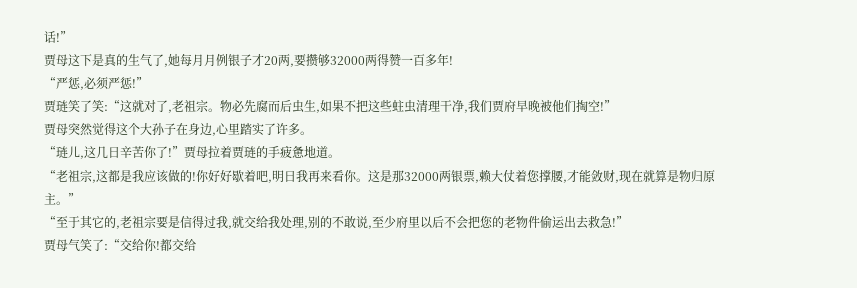话!”
贾母这下是真的生气了,她每月月例银子才20两,要攒够32000两得赞一百多年!
“严惩,必须严惩!”
贾琏笑了笑:“这就对了,老祖宗。物必先腐而后虫生,如果不把这些蛀虫清理干净,我们贾府早晚被他们掏空!”
贾母突然觉得这个大孙子在身边,心里踏实了许多。
“琏儿,这几日辛苦你了!”贾母拉着贾琏的手疲惫地道。
“老祖宗,这都是我应该做的!你好好歇着吧,明日我再来看你。这是那32000两银票,赖大仗着您撑腰,才能敛财,现在就算是物归原主。”
“至于其它的,老祖宗要是信得过我,就交给我处理,别的不敢说,至少府里以后不会把您的老物件偷运出去救急!”
贾母气笑了:“交给你!都交给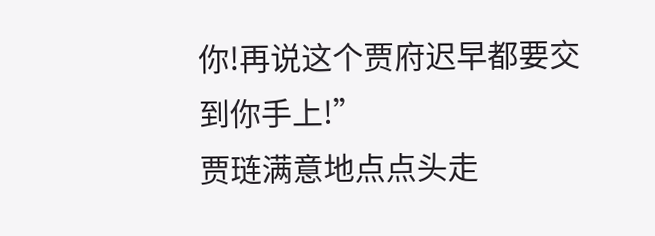你!再说这个贾府迟早都要交到你手上!”
贾琏满意地点点头走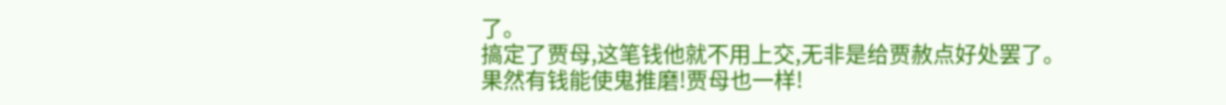了。
搞定了贾母,这笔钱他就不用上交,无非是给贾赦点好处罢了。
果然有钱能使鬼推磨!贾母也一样!